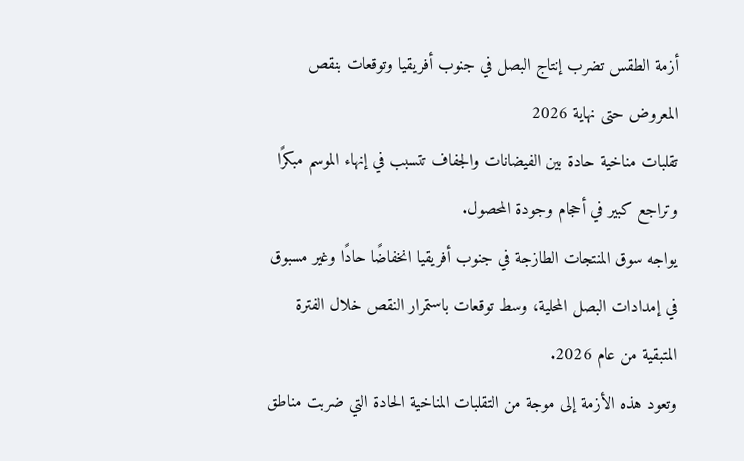أزمة الطقس تضرب إنتاج البصل في جنوب أفريقيا وتوقعات بنقص المعروض حتى نهاية 2026
تقلبات مناخية حادة بين الفيضانات والجفاف تتسبب في إنهاء الموسم مبكرًا وتراجع كبير في أحجام وجودة المحصول.
يواجه سوق المنتجات الطازجة في جنوب أفريقيا انخفاضًا حادًا وغير مسبوق في إمدادات البصل المحلية، وسط توقعات باستمرار النقص خلال الفترة المتبقية من عام 2026.
وتعود هذه الأزمة إلى موجة من التقلبات المناخية الحادة التي ضربت مناطق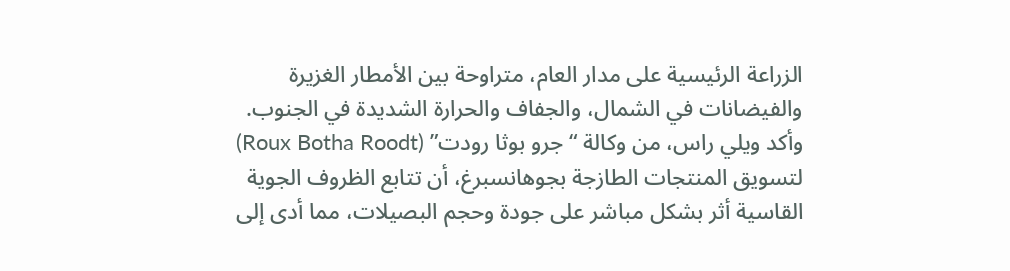الزراعة الرئيسية على مدار العام، متراوحة بين الأمطار الغزيرة والفيضانات في الشمال، والجفاف والحرارة الشديدة في الجنوب.
وأكد ويلي راس، من وكالة “جرو بوثا رودت” (Roux Botha Roodt) لتسويق المنتجات الطازجة بجوهانسبرغ، أن تتابع الظروف الجوية القاسية أثر بشكل مباشر على جودة وحجم البصيلات، مما أدى إلى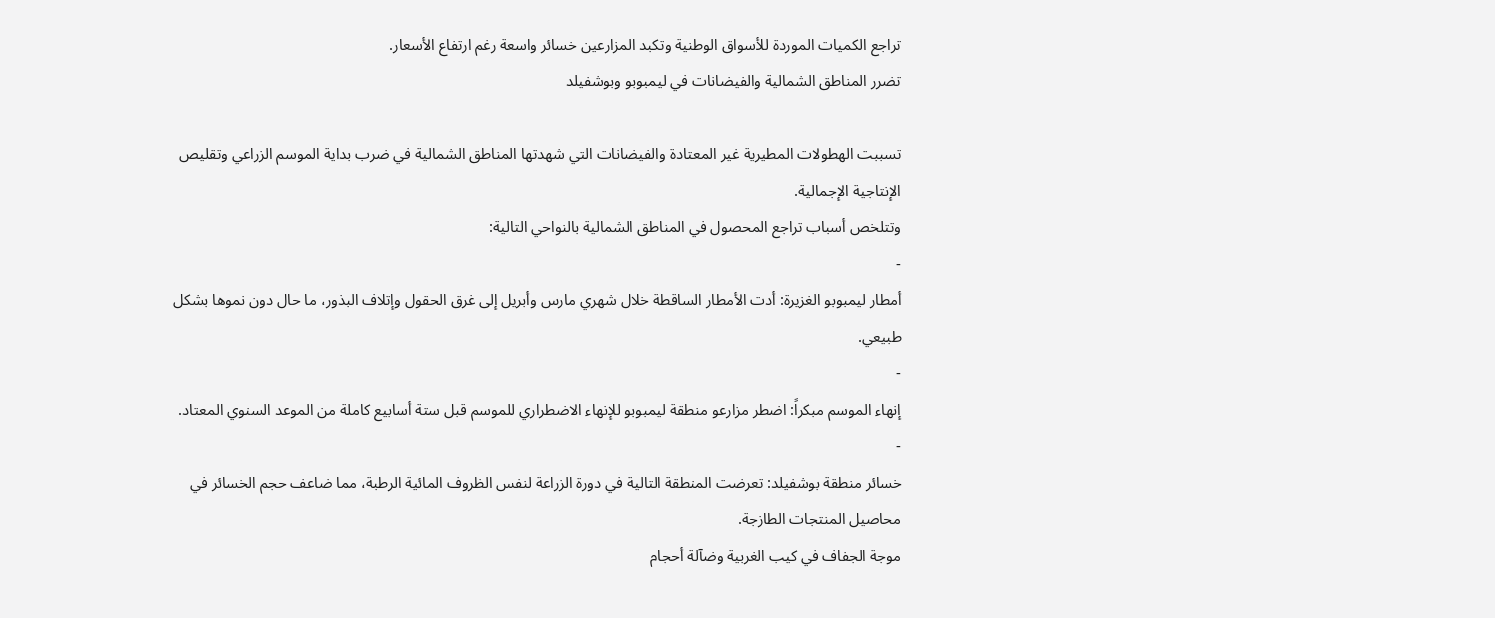تراجع الكميات الموردة للأسواق الوطنية وتكبد المزارعين خسائر واسعة رغم ارتفاع الأسعار.
تضرر المناطق الشمالية والفيضانات في ليمبوبو وبوشفيلد

تسببت الهطولات المطيرية غير المعتادة والفيضانات التي شهدتها المناطق الشمالية في ضرب بداية الموسم الزراعي وتقليص الإنتاجية الإجمالية.
وتتلخص أسباب تراجع المحصول في المناطق الشمالية بالنواحي التالية:
-
أمطار ليمبوبو الغزيرة: أدت الأمطار الساقطة خلال شهري مارس وأبريل إلى غرق الحقول وإتلاف البذور، ما حال دون نموها بشكل طبيعي.
-
إنهاء الموسم مبكراً: اضطر مزارعو منطقة ليمبوبو للإنهاء الاضطراري للموسم قبل ستة أسابيع كاملة من الموعد السنوي المعتاد.
-
خسائر منطقة بوشفيلد: تعرضت المنطقة التالية في دورة الزراعة لنفس الظروف المائية الرطبة، مما ضاعف حجم الخسائر في محاصيل المنتجات الطازجة.
موجة الجفاف في كيب الغربية وضآلة أحجام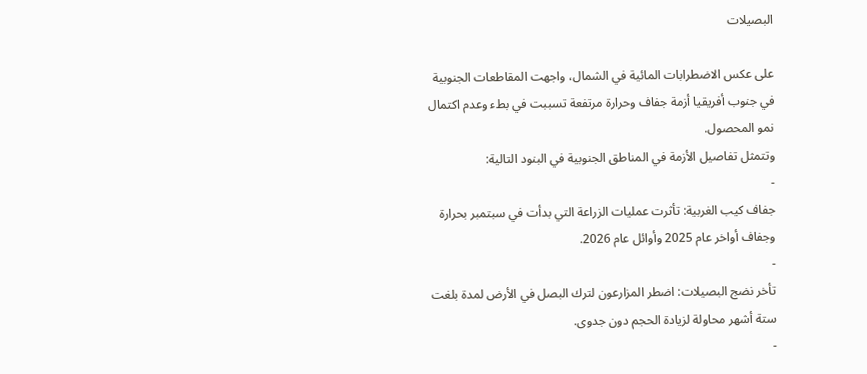البصيلات

على عكس الاضطرابات المائية في الشمال، واجهت المقاطعات الجنوبية في جنوب أفريقيا أزمة جفاف وحرارة مرتفعة تسببت في بطء وعدم اكتمال نمو المحصول.
وتتمثل تفاصيل الأزمة في المناطق الجنوبية في البنود التالية:
-
جفاف كيب الغربية: تأثرت عمليات الزراعة التي بدأت في سبتمبر بحرارة وجفاف أواخر عام 2025 وأوائل عام 2026.
-
تأخر نضج البصيلات: اضطر المزارعون لترك البصل في الأرض لمدة بلغت ستة أشهر محاولة لزيادة الحجم دون جدوى.
-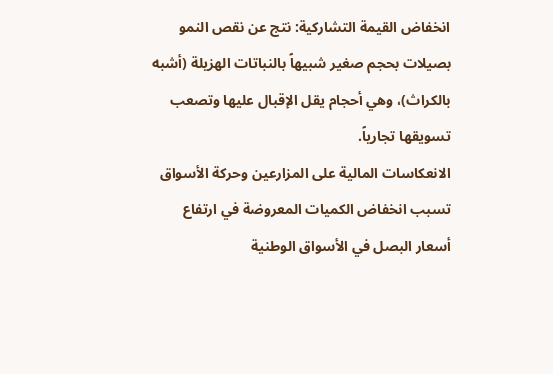انخفاض القيمة التشاركية: نتج عن نقص النمو بصيلات بحجم صغير شبيهاً بالنباتات الهزيلة (أشبه بالكراث)، وهي أحجام يقل الإقبال عليها وتصعب تسويقها تجارياً.
الانعكاسات المالية على المزارعين وحركة الأسواق
تسبب انخفاض الكميات المعروضة في ارتفاع أسعار البصل في الأسواق الوطنية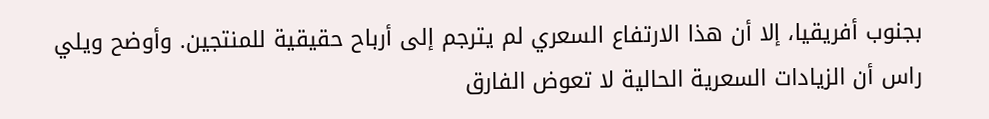بجنوب أفريقيا، إلا أن هذا الارتفاع السعري لم يترجم إلى أرباح حقيقية للمنتجين. وأوضح ويلي راس أن الزيادات السعرية الحالية لا تعوض الفارق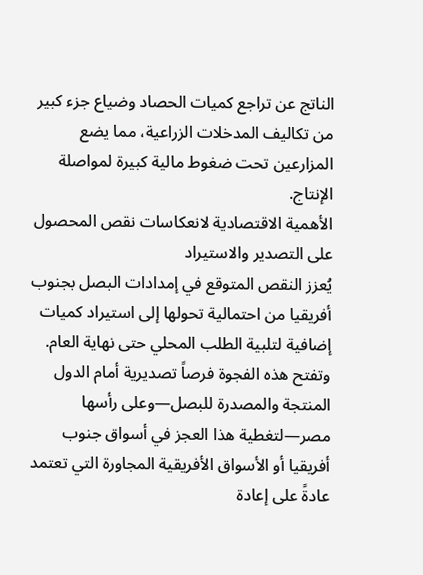الناتج عن تراجع كميات الحصاد وضياع جزء كبير من تكاليف المدخلات الزراعية، مما يضع المزارعين تحت ضغوط مالية كبيرة لمواصلة الإنتاج.
الأهمية الاقتصادية لانعكاسات نقص المحصول على التصدير والاستيراد
يُعزز النقص المتوقع في إمدادات البصل بجنوب أفريقيا من احتمالية تحولها إلى استيراد كميات إضافية لتلبية الطلب المحلي حتى نهاية العام. وتفتح هذه الفجوة فرصاً تصديرية أمام الدول المنتجة والمصدرة للبصل—وعلى رأسها مصر—لتغطية هذا العجز في أسواق جنوب أفريقيا أو الأسواق الأفريقية المجاورة التي تعتمد عادةً على إعادة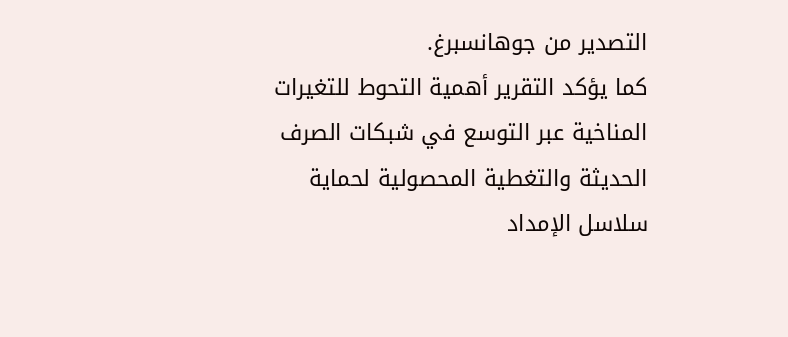التصدير من جوهانسبرغ.
كما يؤكد التقرير أهمية التحوط للتغيرات المناخية عبر التوسع في شبكات الصرف الحديثة والتغطية المحصولية لحماية سلاسل الإمداد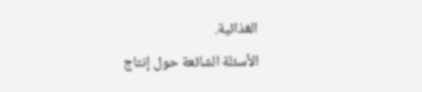الغذائية.
الأسئلة الشائعة حول إنتاج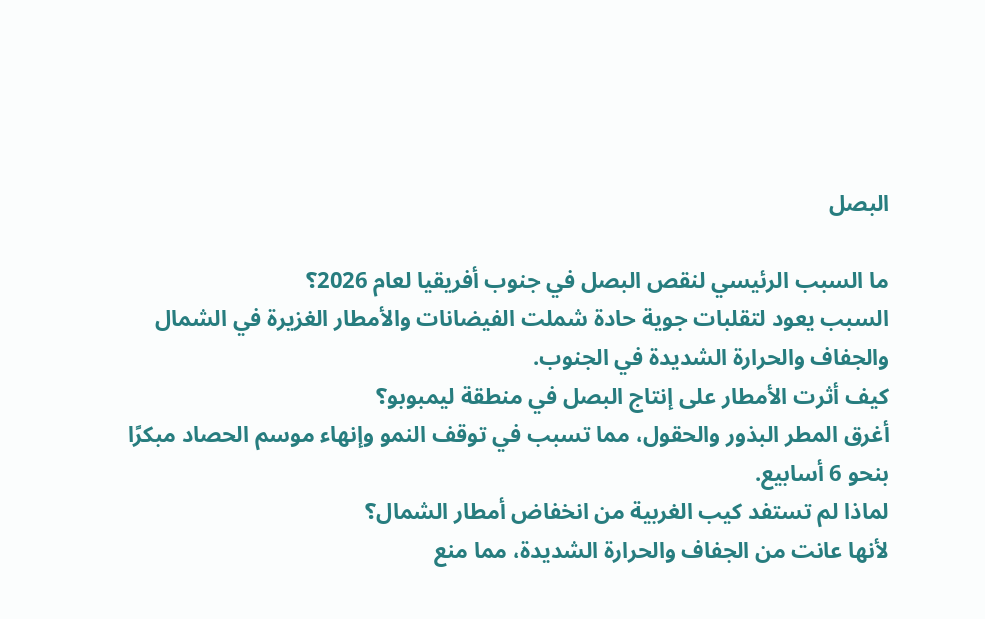البصل

ما السبب الرئيسي لنقص البصل في جنوب أفريقيا لعام 2026؟
السبب يعود لتقلبات جوية حادة شملت الفيضانات والأمطار الغزيرة في الشمال والجفاف والحرارة الشديدة في الجنوب.
كيف أثرت الأمطار على إنتاج البصل في منطقة ليمبوبو؟
أغرق المطر البذور والحقول، مما تسبب في توقف النمو وإنهاء موسم الحصاد مبكرًا بنحو 6 أسابيع.
لماذا لم تستفد كيب الغربية من انخفاض أمطار الشمال؟
لأنها عانت من الجفاف والحرارة الشديدة، مما منع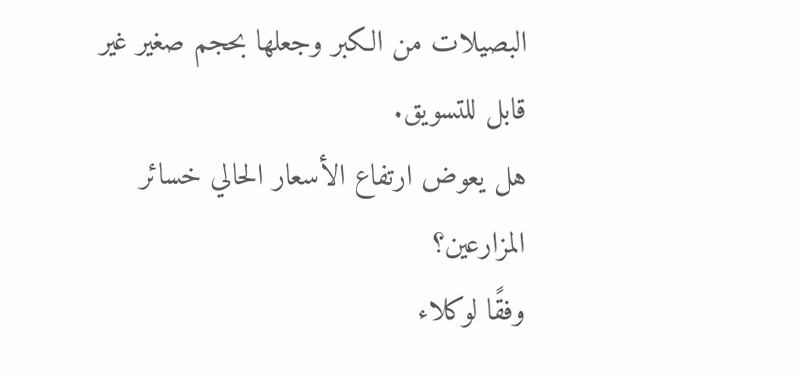البصيلات من الكبر وجعلها بحجم صغير غير قابل للتسويق.
هل يعوض ارتفاع الأسعار الحالي خسائر المزارعين؟
وفقًا لوكلاء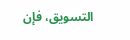التسويق، فإن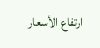ارتفاع الأسعار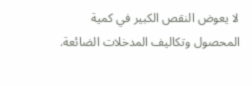لا يعوض النقص الكبير في كمية المحصول وتكاليف المدخلات الضائعة.